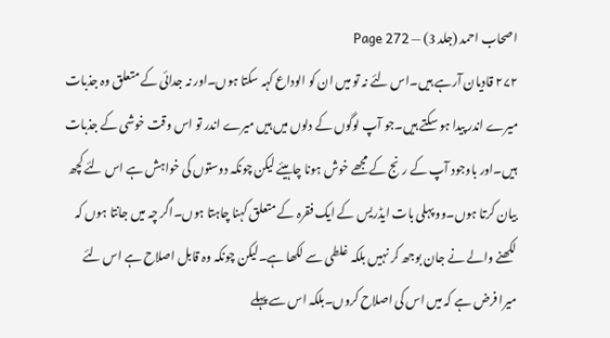اصحاب احمد (جلد 3) — Page 272
۲۷۲ قادیان آرہے ہیں۔اس لئے نہ تو میں ان کو الوداع کہہ سکتا ہوں۔اور نہ جدائی کے متعلق وہ جذبات میرے اندر پیدا ہو سکتے ہیں۔جو آپ لوگوں کے دلوں میں ہیں میرے اندر تو اس وقت خوشی کے جذبات ہیں۔اور باوجود آپ کے رنج کے مجھے خوش ہونا چاہیئے لیکن چونکہ دوستوں کی خواہش ہے اس لئے کچھ بیان کرتا ہوں۔وو پہلی بات ایڈریس کے ایک فقرہ کے متعلق کہنا چاہتا ہوں۔اگر چہ میں جانتا ہوں کہ لکھنے والے نے جان بوجھ کر نہیں بلکہ غلطی سے لکھا ہے۔لیکن چونکہ وہ قابل اصلاح ہے اس لئے میرا فرض ہے کہ میں اس کی اصلاح کروں۔بلکہ اس سے پہلے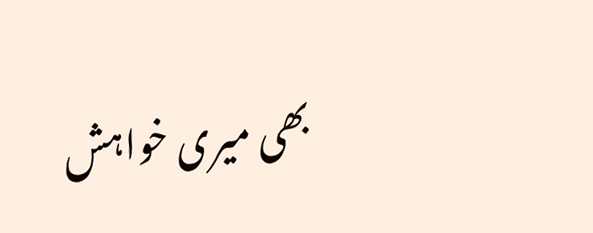بھی میری خواہش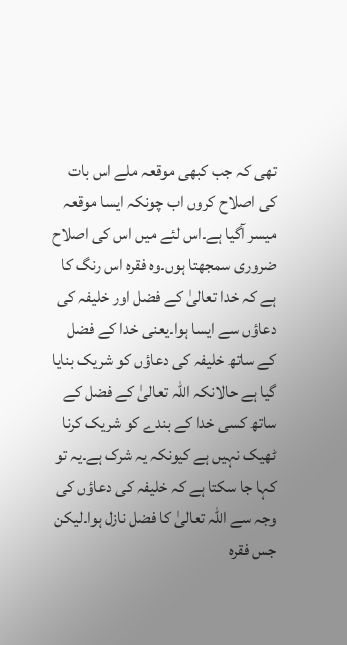تھی کہ جب کبھی موقعہ ملے اس بات کی اصلاح کروں اب چونکہ ایسا موقعہ میسر آگیا ہے۔اس لئے میں اس کی اصلاح ضروری سمجھتا ہوں۔وہ فقرہ اس رنگ کا ہے کہ خدا تعالیٰ کے فضل اور خلیفہ کی دعاؤں سے ایسا ہوا۔یعنی خدا کے فضل کے ساتھ خلیفہ کی دعاؤں کو شریک بنایا گیا ہے حالانکہ اللہ تعالیٰ کے فضل کے ساتھ کسی خدا کے بندے کو شریک کرنا ٹھیک نہیں ہے کیونکہ یہ شرک ہے۔یہ تو کہا جا سکتا ہے کہ خلیفہ کی دعاؤں کی وجہ سے اللہ تعالیٰ کا فضل نازل ہوا۔لیکن جس فقرہ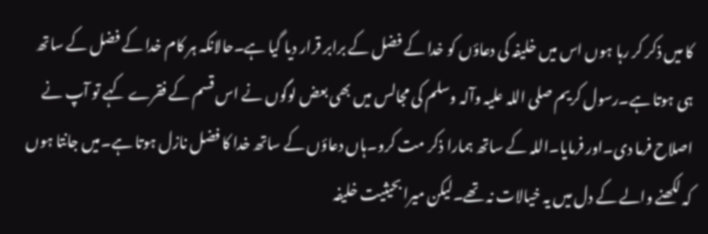کا میں ذکر کر رہا ہوں اس میں خلیفہ کی دعاؤں کو خدا کے فضل کے برابر قرار دیا گیا ہے۔حالانکہ ہر کام خدا کے فضل کے ساتھ ہی ہوتا ہے۔رسول کریم صلی اللہ علیہ وآلہ وسلم کی مجالس میں بھی بعض لوگوں نے اس قسم کے فقرے کہے تو آپ نے اصلاح فرما دی۔اور فرمایا۔اللہ کے ساتھ ہمارا ذکر مت کرو۔ہاں دعاؤں کے ساتھ خدا کا فضل نازل ہوتا ہے۔میں جانتا ہوں کہ لکھنے والے کے دل میں یہ خیالات نہ تھے۔لیکن میرا بحیثیت خلیفہ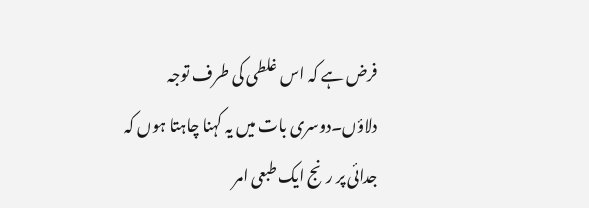فرض ہے کہ اس غلطی کی طرف توجہ دلاؤں۔دوسری بات میں یہ کہنا چاہتا ہوں کہ جدائی پر رنج ایک طبعی امر